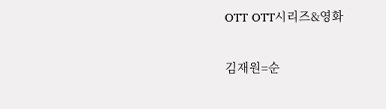OTT OTT시리즈&영화

김재원=순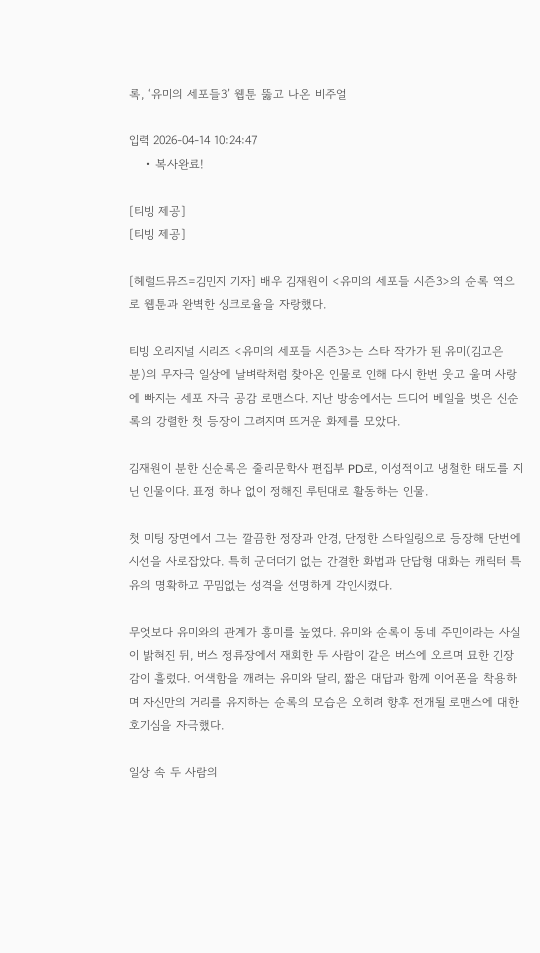록, ‘유미의 세포들3’ 웹툰 뚫고 나온 비주얼

입력 2026-04-14 10:24:47
    • 복사완료!

[티빙 제공]
[티빙 제공]

[헤럴드뮤즈=김민지 기자] 배우 김재원이 <유미의 세포들 시즌3>의 순록 역으로 웹툰과 완벽한 싱크로율을 자랑했다.

티빙 오리지널 시리즈 <유미의 세포들 시즌3>는 스타 작가가 된 유미(김고은 분)의 무자극 일상에 날벼락처럼 찾아온 인물로 인해 다시 한번 웃고 울며 사랑에 빠지는 세포 자극 공감 로맨스다. 지난 방송에서는 드디어 베일을 벗은 신순록의 강렬한 첫 등장이 그려지며 뜨거운 화제를 모았다.

김재원이 분한 신순록은 줄리문학사 편집부 PD로, 이성적이고 냉철한 태도를 지닌 인물이다. 표정 하나 없이 정해진 루틴대로 활동하는 인물.

첫 미팅 장면에서 그는 깔끔한 정장과 안경, 단정한 스타일링으로 등장해 단번에 시선을 사로잡았다. 특히 군더더기 없는 간결한 화법과 단답형 대화는 캐릭터 특유의 명확하고 꾸밈없는 성격을 선명하게 각인시켰다.

무엇보다 유미와의 관계가 흥미를 높였다. 유미와 순록이 동네 주민이라는 사실이 밝혀진 뒤, 버스 정류장에서 재회한 두 사람이 같은 버스에 오르며 묘한 긴장감이 흘렀다. 어색함을 깨려는 유미와 달리, 짧은 대답과 함께 이어폰을 착용하며 자신만의 거리를 유지하는 순록의 모습은 오히려 향후 전개될 로맨스에 대한 호기심을 자극했다.

일상 속 두 사람의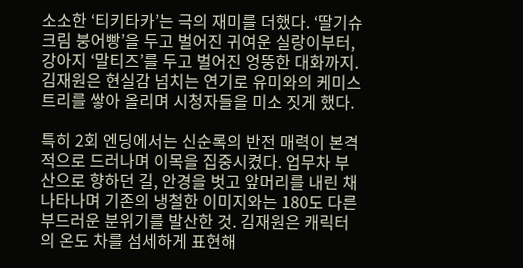소소한 ‘티키타카’는 극의 재미를 더했다. ‘딸기슈크림 붕어빵’을 두고 벌어진 귀여운 실랑이부터, 강아지 ‘말티즈’를 두고 벌어진 엉뚱한 대화까지. 김재원은 현실감 넘치는 연기로 유미와의 케미스트리를 쌓아 올리며 시청자들을 미소 짓게 했다.

특히 2회 엔딩에서는 신순록의 반전 매력이 본격적으로 드러나며 이목을 집중시켰다. 업무차 부산으로 향하던 길, 안경을 벗고 앞머리를 내린 채 나타나며 기존의 냉철한 이미지와는 180도 다른 부드러운 분위기를 발산한 것. 김재원은 캐릭터의 온도 차를 섬세하게 표현해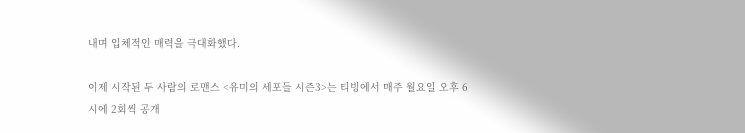내며 입체적인 매력을 극대화했다.

이제 시작된 두 사람의 로맨스 <유미의 세포들 시즌3>는 티빙에서 매주 월요일 오후 6시에 2회씩 공개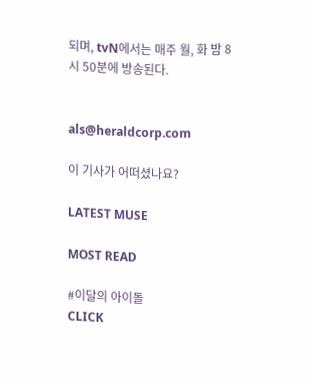되며, tvN에서는 매주 월, 화 밤 8시 50분에 방송된다.


als@heraldcorp.com

이 기사가 어떠셨나요?

LATEST MUSE

MOST READ

#이달의 아이돌
CLICK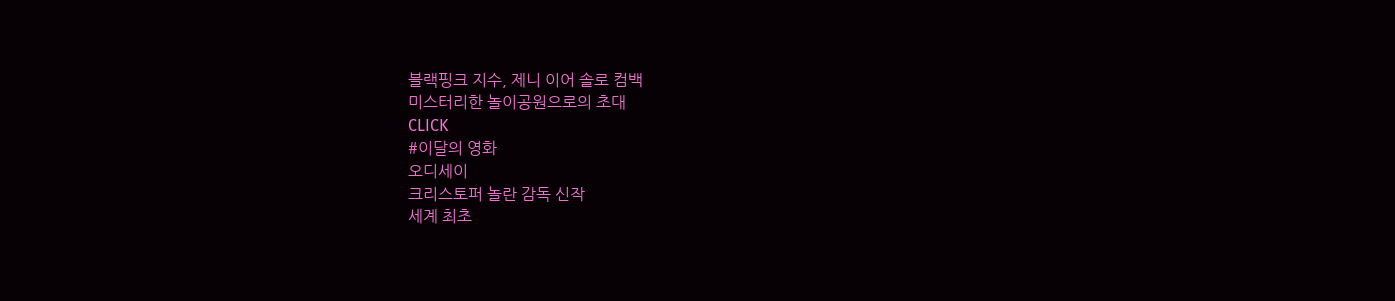블랙핑크 지수, 제니 이어 솔로 컴백
미스터리한 놀이공원으로의 초대
CLICK
#이달의 영화
오디세이
크리스토퍼 놀란 감독 신작
세계 최초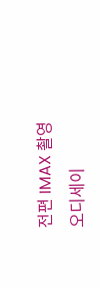전편 IMAX 촬영
오디세이